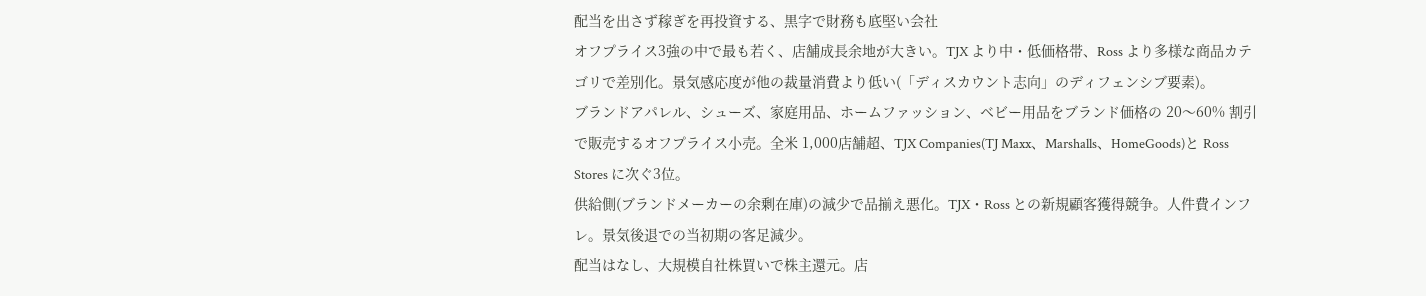配当を出さず稼ぎを再投資する、黒字で財務も底堅い会社
オフプライス3強の中で最も若く、店舗成長余地が大きい。TJX より中・低価格帯、Ross より多様な商品カテゴリで差別化。景気感応度が他の裁量消費より低い(「ディスカウント志向」のディフェンシブ要素)。
ブランドアパレル、シューズ、家庭用品、ホームファッション、ベビー用品をブランド価格の 20〜60% 割引で販売するオフプライス小売。全米 1,000店舗超、TJX Companies(TJ Maxx、Marshalls、HomeGoods)と Ross Stores に次ぐ3位。
供給側(ブランドメーカーの余剰在庫)の減少で品揃え悪化。TJX・Ross との新規顧客獲得競争。人件費インフレ。景気後退での当初期の客足減少。
配当はなし、大規模自社株買いで株主還元。店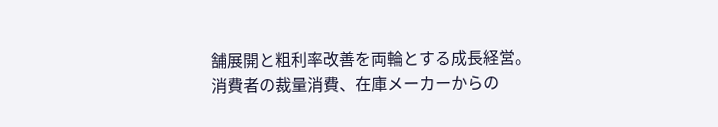舗展開と粗利率改善を両輪とする成長経営。
消費者の裁量消費、在庫メーカーからの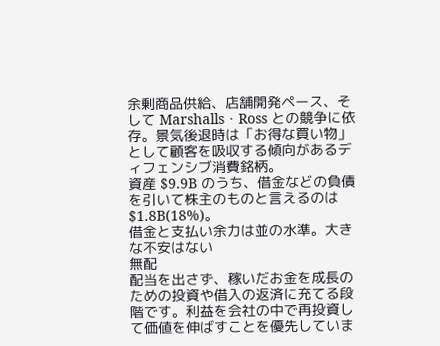余剰商品供給、店舗開発ペース、そして Marshalls・Ross との競争に依存。景気後退時は「お得な買い物」として顧客を吸収する傾向があるディフェンシブ消費銘柄。
資産 $9.9B のうち、借金などの負債を引いて株主のものと言えるのは $1.8B(18%)。
借金と支払い余力は並の水準。大きな不安はない
無配
配当を出さず、稼いだお金を成長のための投資や借入の返済に充てる段階です。利益を会社の中で再投資して価値を伸ばすことを優先していま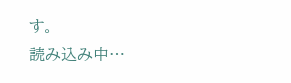す。
読み込み中…